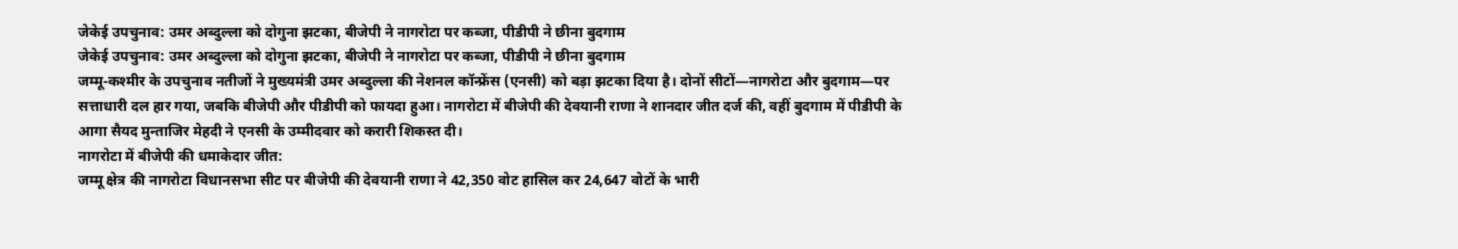जेकेई उपचुनाव: उमर अब्दुल्ला को दोगुना झटका, बीजेपी ने नागरोटा पर कब्जा, पीडीपी ने छीना बुदगाम
जेकेई उपचुनाव: उमर अब्दुल्ला को दोगुना झटका, बीजेपी ने नागरोटा पर कब्जा, पीडीपी ने छीना बुदगाम
जम्मू-कश्मीर के उपचुनाव नतीजों ने मुख्यमंत्री उमर अब्दुल्ला की नेशनल कॉन्फ्रेंस (एनसी) को बड़ा झटका दिया है। दोनों सीटों—नागरोटा और बुदगाम—पर सत्ताधारी दल हार गया, जबकि बीजेपी और पीडीपी को फायदा हुआ। नागरोटा में बीजेपी की देवयानी राणा ने शानदार जीत दर्ज की, वहीं बुदगाम में पीडीपी के आगा सैयद मुन्ताजिर मेहदी ने एनसी के उम्मीदवार को करारी शिकस्त दी।
नागरोटा में बीजेपी की धमाकेदार जीत:
जम्मू क्षेत्र की नागरोटा विधानसभा सीट पर बीजेपी की देवयानी राणा ने 42,350 वोट हासिल कर 24,647 वोटों के भारी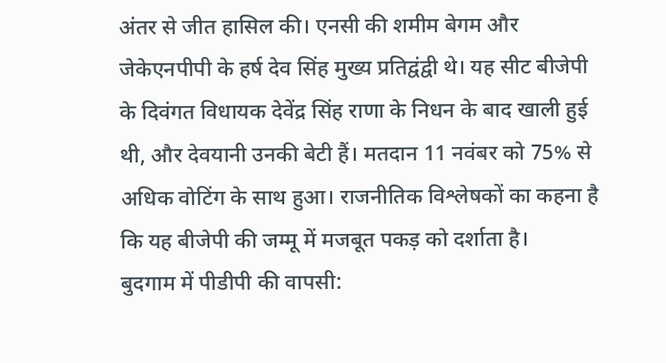अंतर से जीत हासिल की। एनसी की शमीम बेगम और जेकेएनपीपी के हर्ष देव सिंह मुख्य प्रतिद्वंद्वी थे। यह सीट बीजेपी के दिवंगत विधायक देवेंद्र सिंह राणा के निधन के बाद खाली हुई थी, और देवयानी उनकी बेटी हैं। मतदान 11 नवंबर को 75% से अधिक वोटिंग के साथ हुआ। राजनीतिक विश्लेषकों का कहना है कि यह बीजेपी की जम्मू में मजबूत पकड़ को दर्शाता है।
बुदगाम में पीडीपी की वापसी: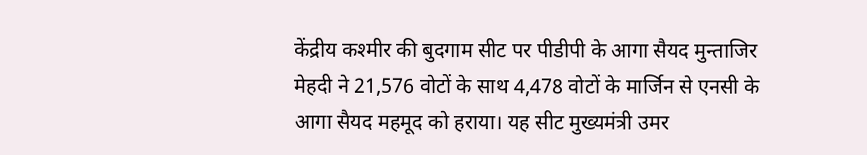केंद्रीय कश्मीर की बुदगाम सीट पर पीडीपी के आगा सैयद मुन्ताजिर मेहदी ने 21,576 वोटों के साथ 4,478 वोटों के मार्जिन से एनसी के आगा सैयद महमूद को हराया। यह सीट मुख्यमंत्री उमर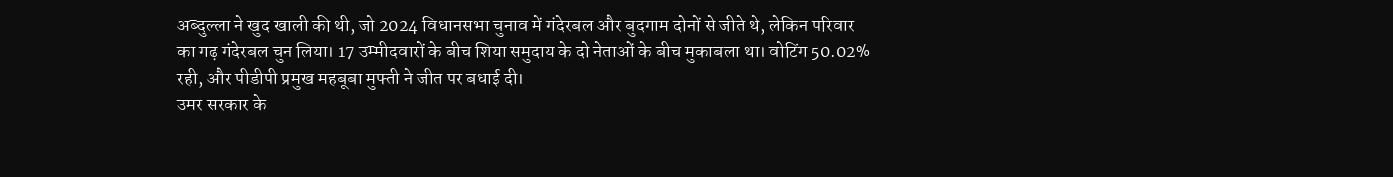अब्दुल्ला ने खुद खाली की थी, जो 2024 विधानसभा चुनाव में गंदेरबल और बुदगाम दोनों से जीते थे, लेकिन परिवार का गढ़ गंदेरबल चुन लिया। 17 उम्मीदवारों के बीच शिया समुदाय के दो नेताओं के बीच मुकाबला था। वोटिंग 50.02% रही, और पीडीपी प्रमुख महबूबा मुफ्ती ने जीत पर बधाई दी।
उमर सरकार के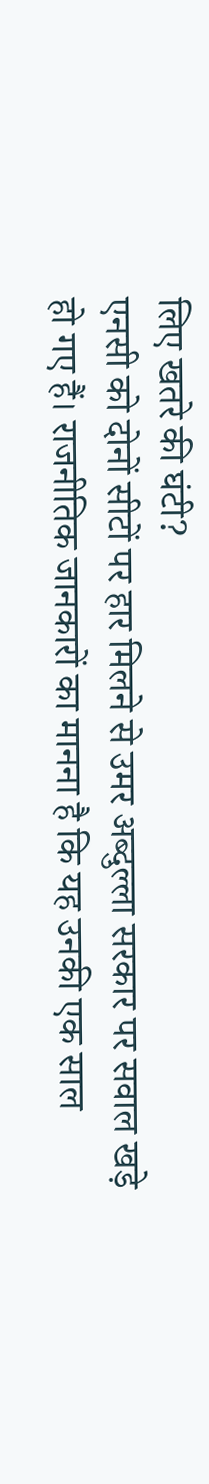लिए खतरे की घंटी?
एनसी को दोनों सीटों पर हार मिलने से उमर अब्दुल्ला सरकार पर सवाल खड़े हो गए हैं। राजनीतिक जानकारों का मानना है कि यह उनकी एक साल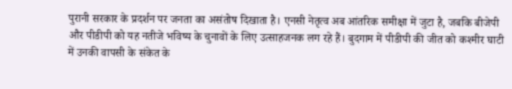पुरानी सरकार के प्रदर्शन पर जनता का असंतोष दिखाता है। एनसी नेतृत्व अब आंतरिक समीक्षा में जुटा है, जबकि बीजेपी और पीडीपी को यह नतीजे भविष्य के चुनावों के लिए उत्साहजनक लग रहे हैं। बुदगाम में पीडीपी की जीत को कश्मीर घाटी में उनकी वापसी के संकेत के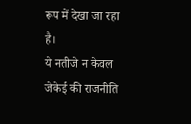रूप में देखा जा रहा है।
ये नतीजे न केवल जेकेई की राजनीति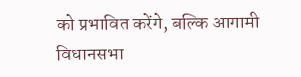को प्रभावित करेंगे, बल्कि आगामी विधानसभा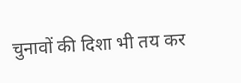चुनावों की दिशा भी तय कर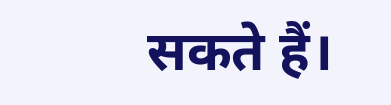सकते हैं।